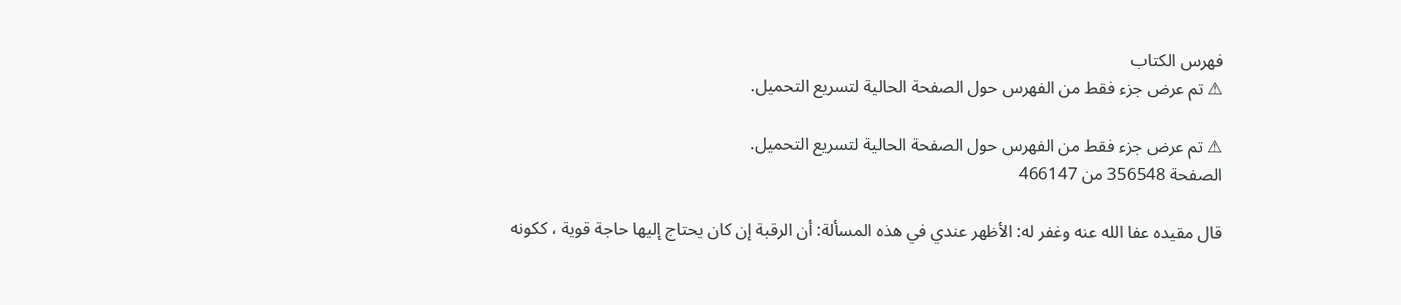فهرس الكتاب
⚠ تم عرض جزء فقط من الفهرس حول الصفحة الحالية لتسريع التحميل.

⚠ تم عرض جزء فقط من الفهرس حول الصفحة الحالية لتسريع التحميل.
الصفحة 356548 من 466147

قال مقيده عفا الله عنه وغفر له: الأظهر عندي في هذه المسألة: أن الرقبة إن كان يحتاج إليها حاجة قوية ، ككونه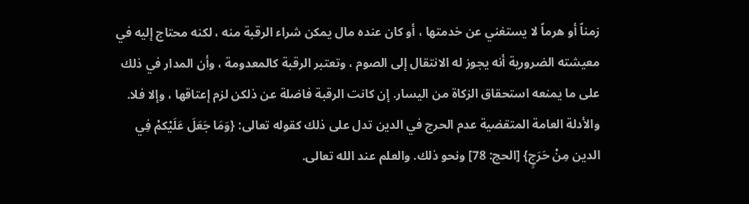زمناً أو هرماً لا يستغني عن خدمتها ، أو كان عنده مال يمكن شراء الرقبة منه ، لكنه محتاج إليه في معيشته الضرورية أنه يجوز له الانتقال إلى الصوم ، وتعتبر الرقبة كالمعدومة ، وأن المدار في ذلك على ما يمنعه استحقاق الزكاة من اليسار. إن كانت الرقبة فاضلة عن ذلكن لزم إعتاقها ، وإلا فلا. والأدلة العامة المتقضية عدم الحرج في الدين تدل على ذلك كقوله تعالى: {وَمَا جَعَلَ عَلَيْكمْ فِي الدين مِنْ حَرَجٍ} [الحج: 78] ونحو ذلك. والعلم عند الله تعالى.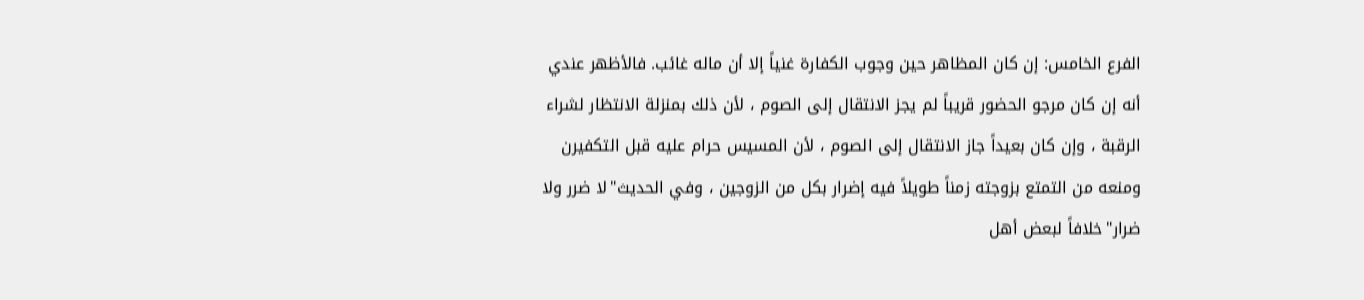الفرع الخامس: إن كان المظاهر حين وجوب الكفارة غنياً إلا أن ماله غائب. فالأظهر عندي أنه إن كان مرجو الحضور قريباً لم يجز الانتقال إلى الصوم ، لأن ذلك بمنزلة الانتظار لشراء الرقبة ، وإن كان بعيداً جاز الانتقال إلى الصوم ، لأن المسيس حرام عليه قبل التكفيرن ومنعه من التمتع بزوجته زمناً طويلاً فيه إضرار بكل من الزوجين ، وفي الحديث"لا ضرر ولا ضرار"خلافاً لبعض أهل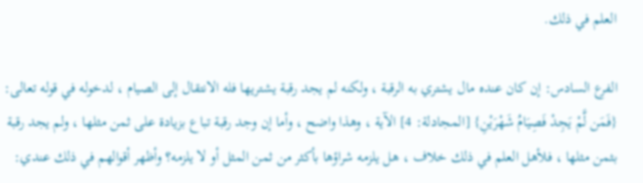العلم في ذلك.

الفرع السادس: إن كان عنده مال يشتري به الرقبة ، ولكنه لم يجد رقبة يشتريها فله الانتقال إلى الصيام ، لدخوله في قوله تعالى: {فَمَن لَّمْ يَجِدْ فَصِيَامُ شَهْرَيْنِ} [المجادلة: 4] الآية ، وهذا واضح ، وأما إن وجد رقبة تباع بزيادة على ثمن مثلها ، ولم يجد رقبة بثمن مثلها ، فلأهل العلم في ذلك خلاف ، هل يلزمه شراؤها بأكثر من ثمن المثل أو لا يلزمه؟ وأظهر أقوالهم في ذلك عندي: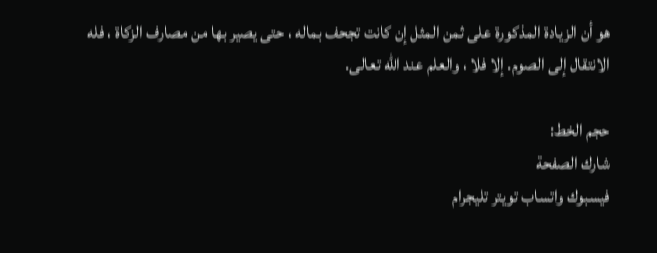هو أن الزيادة المذكورة على ثمن المثل إن كانت تجحف بماله ، حتى يصير بها من مصارف الزكاة ، فله الانتقال إلى الصوم. إلا فلا ، والعلم عند الله تعالى.

حجم الخط:
شارك الصفحة
فيسبوك واتساب تويتر تليجرام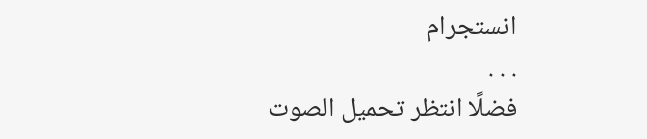انستجرام
. . .
فضلًا انتظر تحميل الصوت